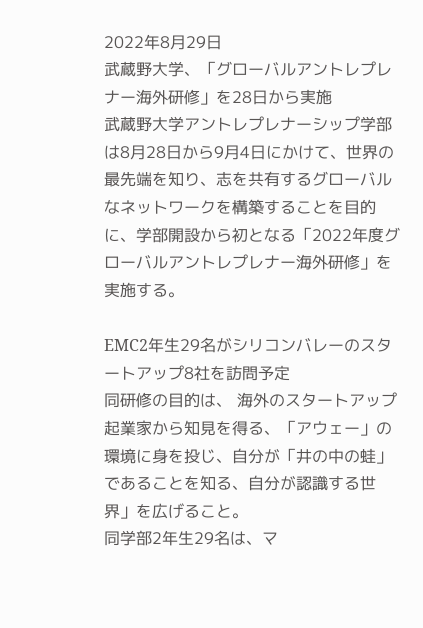2022年8月29日
武蔵野大学、「グローバルアントレプレナー海外研修」を28日から実施
武蔵野大学アントレプレナーシップ学部は8月28日から9月4日にかけて、世界の最先端を知り、志を共有するグローバルなネットワークを構築することを目的に、学部開設から初となる「2022年度グローバルアントレプレナー海外研修」を実施する。

EMC2年生29名がシリコンバレーのスタートアップ8社を訪問予定
同研修の目的は、 海外のスタートアップ起業家から知見を得る、「アウェー」の環境に身を投じ、自分が「井の中の蛙」であることを知る、自分が認識する世界」を広げること。
同学部2年生29名は、マ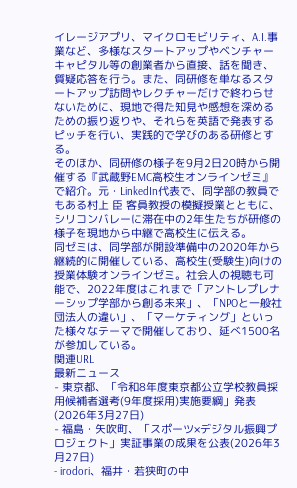イレージアプリ、マイクロモビリティ、A.I.事業など、多様なスタートアップやベンチャーキャピタル等の創業者から直接、話を聞き、質疑応答を行う。また、同研修を単なるスタートアップ訪問やレクチャーだけで終わらせないために、現地で得た知見や感想を深めるための振り返りや、それらを英語で発表するピッチを行い、実践的で学びのある研修とする。
そのほか、同研修の様子を9月2日20時から開催する『武蔵野EMC高校生オンラインゼミ』で紹介。元・LinkedIn代表で、同学部の教員でもある村上 臣 客員教授の模擬授業とともに、シリコンバレーに滞在中の2年生たちが研修の様子を現地から中継で高校生に伝える。
同ゼミは、同学部が開設準備中の2020年から継続的に開催している、高校生(受験生)向けの授業体験オンラインゼミ。社会人の視聴も可能で、2022年度はこれまで「アントレプレナーシップ学部から創る未来」、「NPOと一般社団法人の違い」、「マーケティング」といった様々なテーマで開催しており、延べ1500名が参加している。
関連URL
最新ニュース
- 東京都、「令和8年度東京都公立学校教員採用候補者選考(9年度採用)実施要綱」発表(2026年3月27日)
- 福島・矢吹町、「スポーツ×デジタル振興プロジェクト」実証事業の成果を公表(2026年3月27日)
- irodori、福井・若狭町の中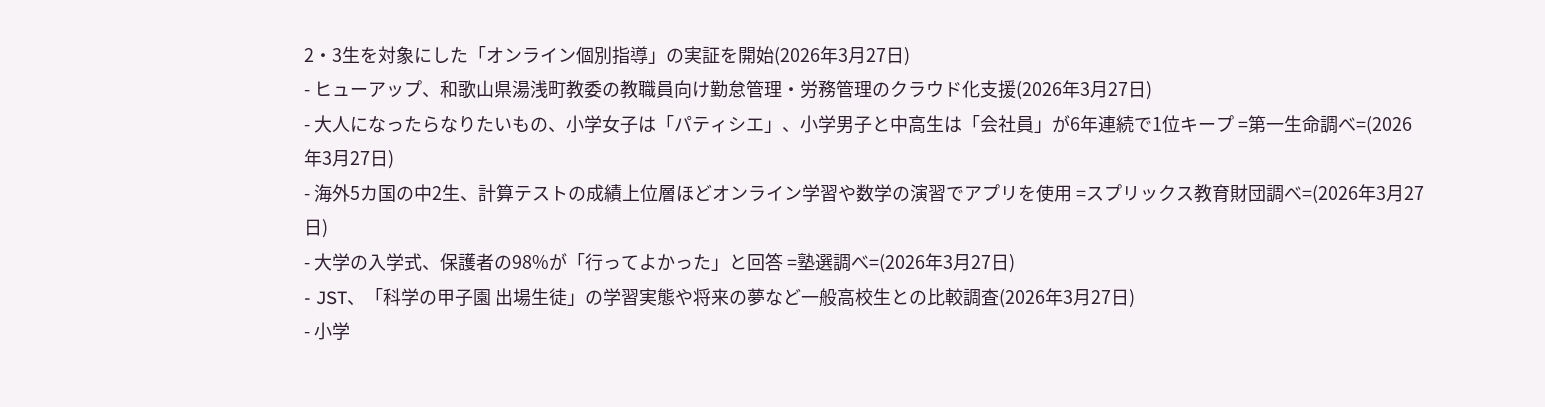2・3生を対象にした「オンライン個別指導」の実証を開始(2026年3月27日)
- ヒューアップ、和歌山県湯浅町教委の教職員向け勤怠管理・労務管理のクラウド化支援(2026年3月27日)
- 大人になったらなりたいもの、小学女子は「パティシエ」、小学男子と中高生は「会社員」が6年連続で1位キープ =第一生命調べ=(2026年3月27日)
- 海外5カ国の中2生、計算テストの成績上位層ほどオンライン学習や数学の演習でアプリを使用 =スプリックス教育財団調べ=(2026年3月27日)
- 大学の入学式、保護者の98%が「行ってよかった」と回答 =塾選調べ=(2026年3月27日)
- JST、「科学の甲子園 出場生徒」の学習実態や将来の夢など一般高校生との比較調査(2026年3月27日)
- 小学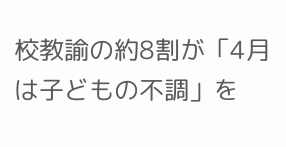校教諭の約8割が「4月は子どもの不調」を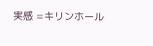実感 =キリンホール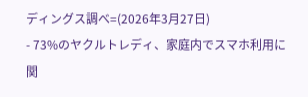ディングス調べ=(2026年3月27日)
- 73%のヤクルトレディ、家庭内でスマホ利用に関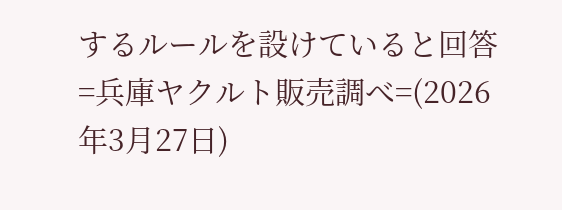するルールを設けていると回答 =兵庫ヤクルト販売調べ=(2026年3月27日)